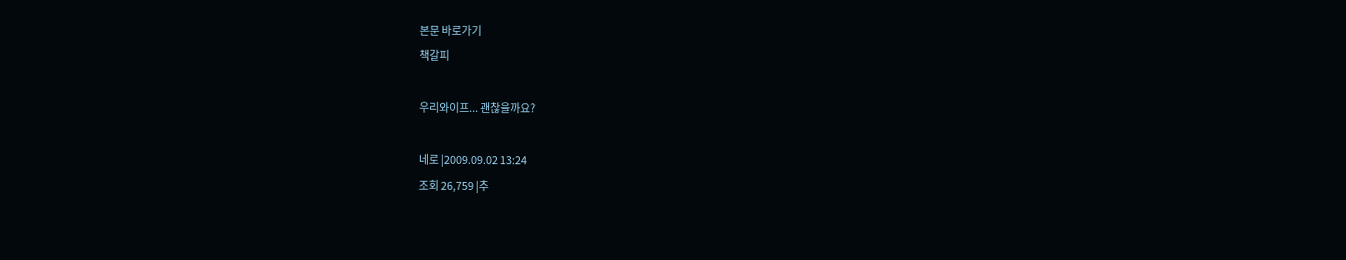본문 바로가기
책갈피

우리와이프... 괜찮을까요?

네로 |2009.09.02 13:24
조회 26,759 |추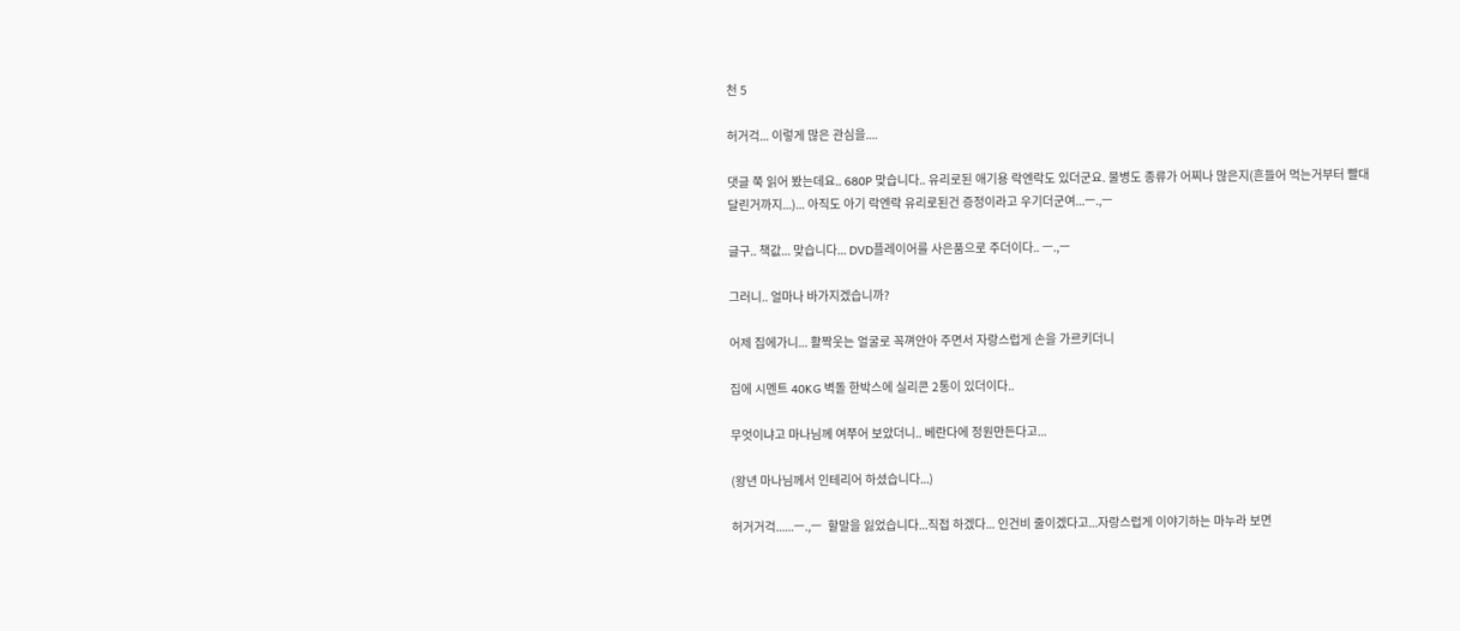천 5

허거걱... 이렇게 많은 관심을....

댓글 쭉 읽어 봤는데요.. 680P 맞습니다.. 유리로된 애기용 락엔락도 있더군요. 물병도 종류가 어찌나 많은지(흔들어 먹는거부터 빨대달린거까지...)... 아직도 아기 락엔락 유리로된건 증정이라고 우기더군여...ㅡ.,ㅡ

글구.. 책값... 맞습니다... DVD플레이어를 사은품으로 주더이다.. ㅡ.,ㅡ

그러니.. 얼마나 바가지겠습니까?

어제 집에가니... 활짝웃는 얼굴로 꼭껴안아 주면서 자랑스럽게 손을 가르키더니

집에 시멘트 40KG 벽돌 한박스에 실리콘 2통이 있더이다..

무엇이냐고 마나님께 여쭈어 보았더니.. 베란다에 정원만든다고...

(왕년 마나님께서 인테리어 하셨습니다...)

허거거걱......ㅡ.,ㅡ  할말을 잃었습니다...직접 하겠다... 인건비 줄이겠다고...자랑스럽게 이야기하는 마누라 보면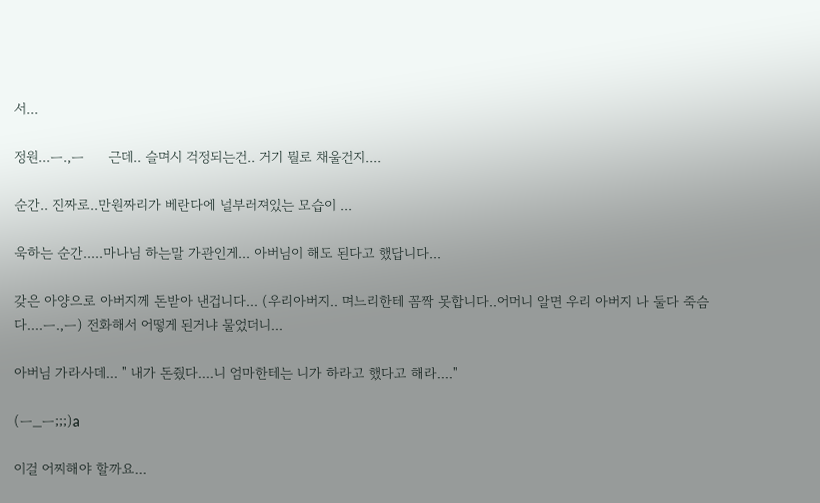서...

정원...ㅡ.,ㅡ      근데.. 슬며시 걱정되는건.. 거기 뭘로 채울건지....

순간.. 진짜로..만원짜리가 베란다에 널부러져있는 모습이 ...

욱하는 순간.....마나님 하는말 가관인게... 아버님이 해도 된다고 했답니다...

갖은 아양으로 아버지께 돈받아 낸겁니다... (우리아버지.. 며느리한테 꼼짝 못합니다..어머니 알면 우리 아버지 나 둘다 죽슴다....ㅡ.,ㅡ) 전화해서 어떻게 된거냐 물었더니...

아버님 가라사데... " 내가 돈줬다....니 엄마한테는 니가 하라고 했다고 해라...."

(ㅡ_ㅡ;;;)a

이걸 어찌해야 할까요...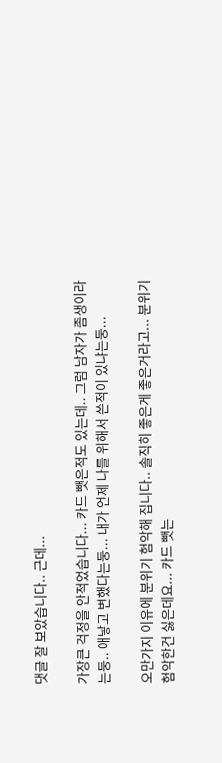댓글 잘 보았습니다.. 근데...

가장큰 걱정을 안적었습니다... 카드 뺏은적도 있는데.. 그럼 남자가 좀생이라는둥.. 애낳고 변했다는둥... 내가 언제 나를 위해서 쓴적이 있냐는둥...

오만가지 이유에 분위기 험악해 집니다.. 솔직히 좋은게 좋은거라고... 분위기 험악한건 싫은데요... 카드 뺏는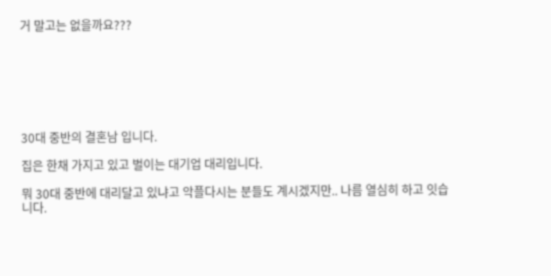거 말고는 없을까요???







30대 중반의 결혼남 입니다.

집은 한채 가지고 있고 벌이는 대기업 대리입니다.

뭐 30대 중반에 대리달고 있냐고 악플다시는 분들도 계시겠지만.. 나름 열심히 하고 잇습니다.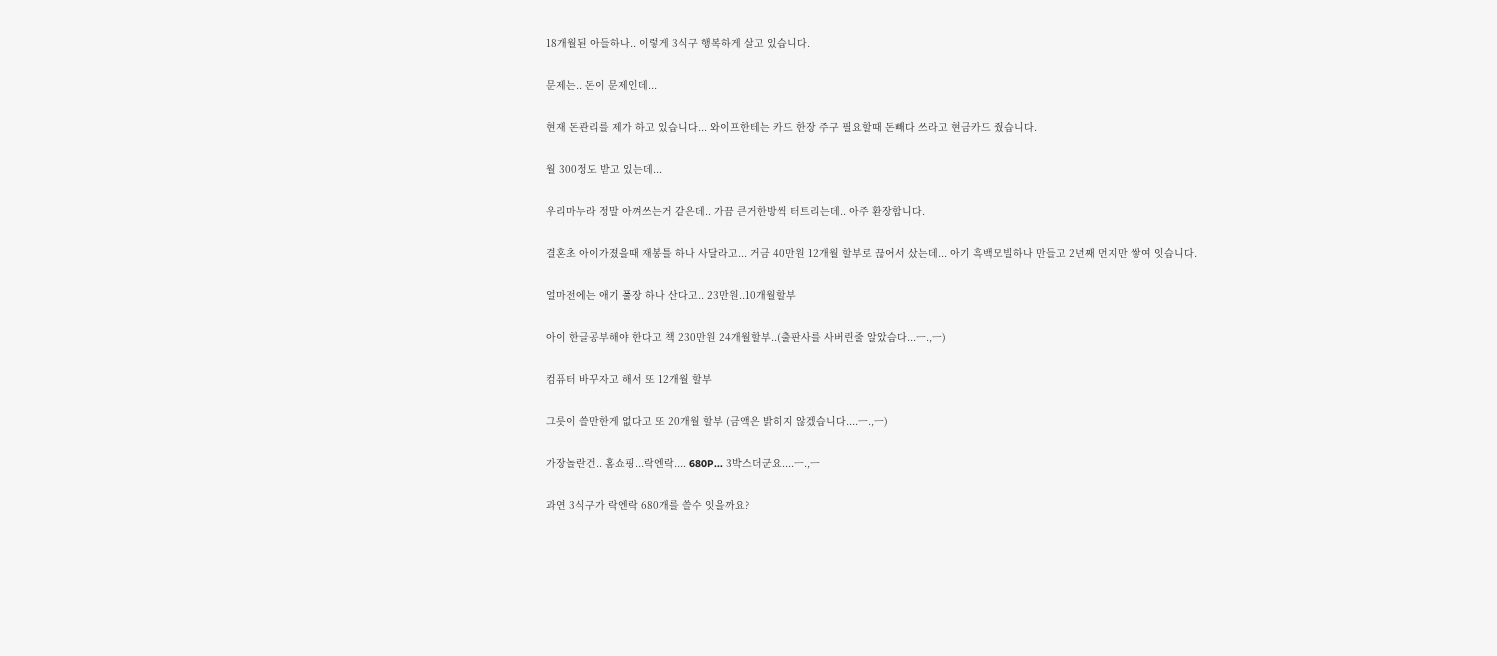18개월된 아들하나.. 이렇게 3식구 행복하게 살고 있습니다.

문제는.. 돈이 문제인데...

현재 돈관리를 제가 하고 있습니다... 와이프한테는 카드 한장 주구 필요할때 돈빼다 쓰라고 현금카드 줬습니다.

월 300정도 받고 있는데...

우리마누라 정말 아껴쓰는거 같은데.. 가끔 큰거한방씩 터트리는데.. 아주 환장합니다.

결혼초 아이가졌을때 재봉틀 하나 사달라고... 거금 40만원 12개월 할부로 끊어서 샀는데... 아기 흑백모빌하나 만들고 2년째 먼지만 쌓여 잇습니다.

얼마전에는 애기 풀장 하나 산다고.. 23만원..10개월할부

아이 한글공부해야 한다고 책 230만원 24개월할부..(출판사를 사버린줄 알았슴다...ㅡ.,ㅡ)

컴퓨터 바꾸자고 해서 또 12개월 할부

그릇이 쓸만한게 없다고 또 20개월 할부 (금액은 밝히지 않겠습니다....ㅡ.,ㅡ)

가장놀란건.. 홈쇼핑...락엔락.... 680P... 3박스더군요....ㅡ.,ㅡ

과연 3식구가 락엔락 680개를 쓸수 잇을까요?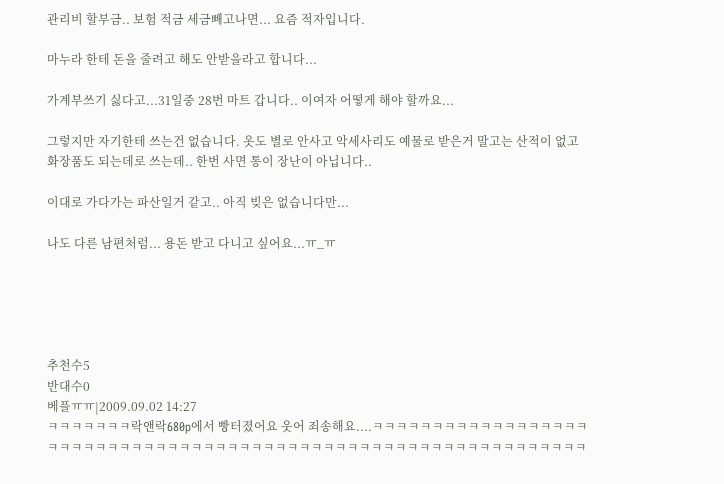관리비 할부금.. 보험 적금 세금빼고나면... 요즘 적자입니다.

마누라 한테 돈을 줄려고 해도 안받을라고 합니다...

가계부쓰기 싫다고...31일중 28번 마트 갑니다.. 이여자 어떻게 해야 할까요...

그렇지만 자기한테 쓰는건 없습니다. 옷도 별로 안사고 악세사리도 예물로 받은거 말고는 산적이 없고 화장품도 되는데로 쓰는데.. 한번 사면 통이 장난이 아닙니다..

이대로 가다가는 파산일거 같고.. 아직 빚은 없습니다만...

나도 다른 남편처럼... 용돈 받고 다니고 싶어요...ㅠ_ㅠ





추천수5
반대수0
베플ㅠㅠ|2009.09.02 14:27
ㅋㅋㅋㅋㅋㅋㅋ락앤락680p에서 빵터졌어요 웃어 죄송해요....ㅋㅋㅋㅋㅋㅋㅋㅋㅋㅋㅋㅋㅋㅋㅋㅋㅋㅋㅋㅋㅋㅋㅋㅋㅋㅋㅋㅋㅋㅋㅋㅋㅋㅋㅋㅋㅋㅋㅋㅋㅋㅋㅋㅋㅋㅋㅋㅋㅋㅋㅋㅋㅋㅋㅋㅋㅋㅋㅋㅋㅋㅋㅋ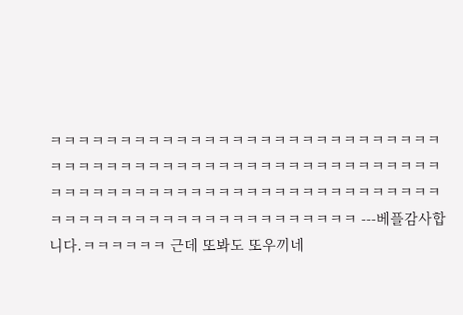ㅋㅋㅋㅋㅋㅋㅋㅋㅋㅋㅋㅋㅋㅋㅋㅋㅋㅋㅋㅋㅋㅋㅋㅋㅋㅋㅋㅋㅋㅋㅋㅋㅋㅋㅋㅋㅋㅋㅋㅋㅋㅋㅋㅋㅋㅋㅋㅋㅋㅋㅋㅋㅋㅋㅋㅋㅋㅋㅋㅋㅋㅋㅋㅋㅋㅋㅋㅋㅋㅋㅋㅋㅋㅋㅋㅋㅋㅋㅋㅋㅋㅋㅋㅋㅋㅋㅋㅋㅋㅋㅋㅋㅋㅋㅋㅋㅋㅋㅋㅋㅋㅋㅋㅋㅋㅋ ---베플감사합니다.ㅋㅋㅋㅋㅋㅋ 근데 또봐도 또우끼네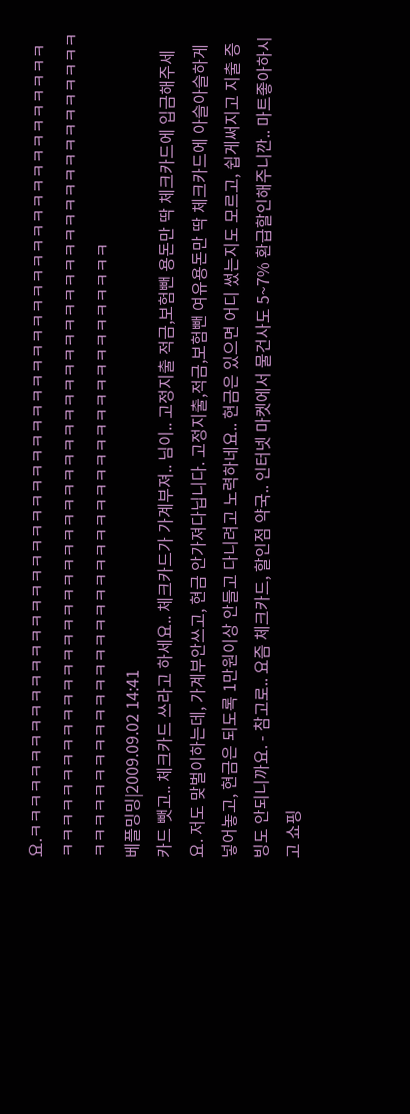요.ㅋㅋㅋㅋㅋㅋㅋㅋㅋㅋㅋㅋㅋㅋㅋㅋㅋㅋㅋㅋㅋㅋㅋㅋㅋㅋㅋㅋㅋㅋㅋㅋㅋㅋㅋㅋㅋㅋㅋㅋㅋㅋㅋㅋㅋㅋㅋㅋㅋㅋㅋㅋㅋㅋㅋㅋㅋㅋㅋㅋㅋㅋㅋㅋㅋㅋㅋㅋㅋㅋㅋㅋㅋㅋㅋㅋㅋㅋㅋㅋㅋㅋㅋㅋㅋㅋㅋㅋㅋㅋㅋㅋㅋㅋㅋㅋㅋㅋㅋㅋㅋㅋㅋㅋㅋㅋㅋㅋㅋㅋㅋㅋㅋㅋㅋㅋㅋㅋㅋㅋㅋㅋㅋㅋㅋㅋㅋㅋㅋㅋㅋㅋㅋㅋㅋㅋㅋㅋㅋㅋㅋㅋㅋㅋㅋㅋㅋㅋㅋ
베플밍밍|2009.09.02 14:41
카드 뺏고.. 체크카드 쓰라고 하세요.. 체크카드가 가계부져.. 님이.. 고정지출 적금,보험뺀 용돈만 딱 체크카드에 입금해주세요. 저도 맞벌이하는데, 가계부안쓰고, 현금 안가져다닙니다. 고정지출,적금,보험뺀 여유용돈만 딱 체크카드에 아슬아슬하게 넣어놓고, 현금은 되도록 1만원이상 안들고 다니려고 노력하네요.. 현금은 있으면 어디 썼는지도 모르고, 쉽게써지고 지출 증빙도 안되니까요. - 참고로.. 요즘 체크카드, 할인점 약국.. 인터넷 마켓에서 물건사도 5~7% 환급할인해주니깐.. 마트좋아하시고 쇼핑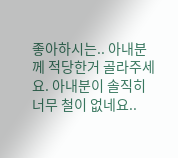좋아하시는.. 아내분께 적당한거 골라주세요. 아내분이 솔직히 너무 철이 없네요..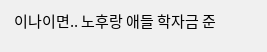이나이면.. 노후랑 애들 학자금 준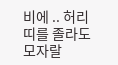비에 .. 허리띠를 졸라도 모자랄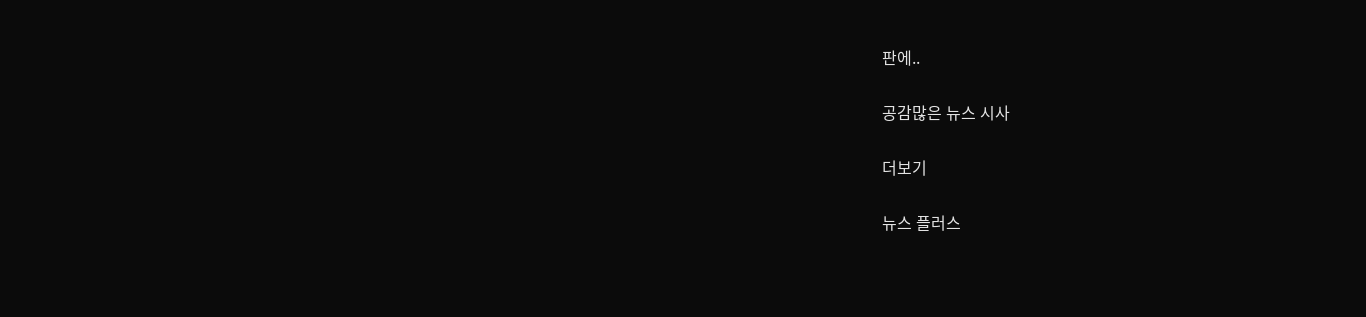판에..

공감많은 뉴스 시사

더보기

뉴스 플러스